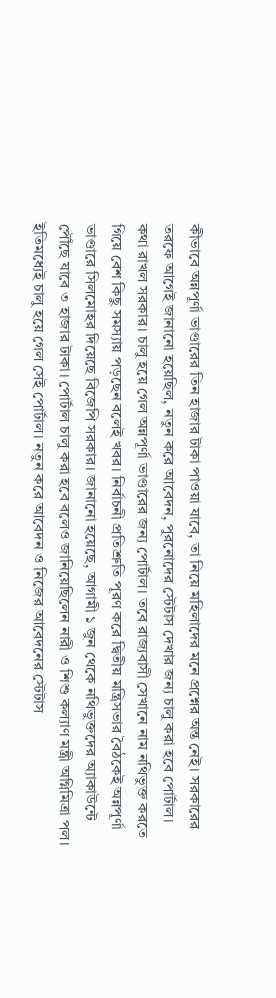কীভাবে অন্নপূর্ণা ভাণ্ডারের তিন হাজার টাকা পাওয়া যাবে, তা নিয়ে মহিলাদের মনে প্রশ্নের অন্ত নেই। সরকারের তরফে আগেই জানানো হয়েছিল, নতুন করে আবেদন, পুরনোদের স্টেটাস দেখার জন্য চালু করা হবে পোর্টাল। কথা রাখল সরকার। চালু হয়ে গেল অন্নপূর্ণা ভাণ্ডারের জন্য পোর্টাল। তবে রাজ্যবাসী সেখানে নাম নথিভুক্ত করতে গিয়ে বেশ কিছু সমস্যায় পড়ছেন বলেই খবর। নির্বাচনী প্রতিশ্রুতি পূরণ করে দ্বিতীয় মন্ত্রিসভার বৈঠকেই অন্নপূর্ণা ভাণ্ডারে সিলমোহর দিয়েছে বিজেপি সরকার। জানানো হয়েছে, আগামী ১ জুন থেকে নথিভুক্তদের অ্যাকাউন্টে পৌঁছে যাবে ৩ হাজার টাকা। পোর্টাল চালু করা হবে বলেও জানিয়েছিলেন নারী ও শিশু কল্যাণ মন্ত্রী অগ্নিমিত্রা পল। ইতিমধ্যেই চালু হয়ে গেল সেই পোর্টাল। নতুন করে আবেদন ও নিজের আবেদনের স্টেটাস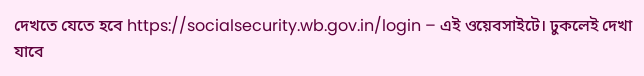দেখতে যেতে হবে https://socialsecurity.wb.gov.in/login – এই ওয়েবসাইটে। ঢুকলেই দেখা যাবে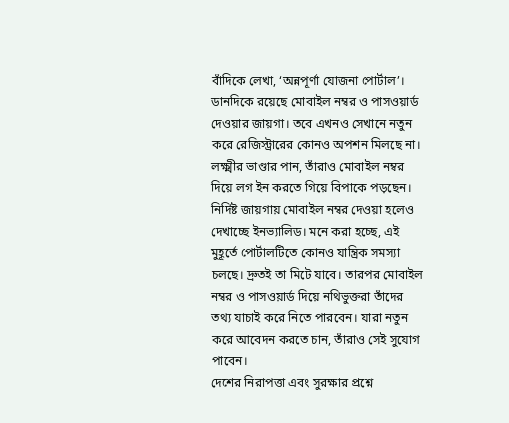বাঁদিকে লেখা, ‘অন্নপূর্ণা যোজনা পোর্টাল’। ডানদিকে রয়েছে মোবাইল নম্বর ও পাসওয়ার্ড দেওয়ার জায়গা। তবে এখনও সেখানে নতুন করে রেজিস্ট্রারের কোনও অপশন মিলছে না। লক্ষ্মীর ভাণ্ডার পান, তাঁরাও মোবাইল নম্বর দিয়ে লগ ইন করতে গিয়ে বিপাকে পড়ছেন। নির্দিষ্ট জায়গায় মোবাইল নম্বর দেওয়া হলেও দেখাচ্ছে ইনভ্যালিড। মনে করা হচ্ছে, এই মুহূর্তে পোর্টালটিতে কোনও যান্ত্রিক সমস্যা চলছে। দ্রুতই তা মিটে যাবে। তারপর মোবাইল নম্বর ও পাসওয়ার্ড দিয়ে নথিভুক্তরা তাঁদের তথ্য যাচাই করে নিতে পারবেন। যারা নতুন করে আবেদন করতে চান, তাঁরাও সেই সুযোগ পাবেন।
দেশের নিরাপত্তা এবং সুরক্ষার প্রশ্নে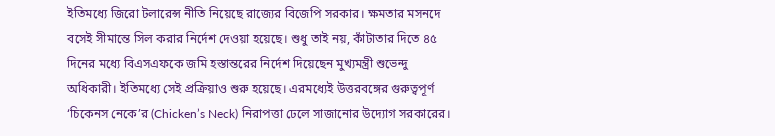ইতিমধ্যে জিরো টলারেন্স নীতি নিয়েছে রাজ্যের বিজেপি সরকার। ক্ষমতার মসনদে বসেই সীমান্তে সিল করার নির্দেশ দেওয়া হয়েছে। শুধু তাই নয়, কাঁটাতার দিতে ৪৫ দিনের মধ্যে বিএসএফকে জমি হস্তান্তরের নির্দেশ দিয়েছেন মুখ্যমন্ত্রী শুভেন্দু অধিকারী। ইতিমধ্যে সেই প্রক্রিয়াও শুরু হয়েছে। এরমধ্যেই উত্তরবঙ্গের গুরুত্বপূর্ণ ‘চিকেনস নেকে’র (Chicken’s Neck) নিরাপত্তা ঢেলে সাজানোর উদ্যোগ সরকারের।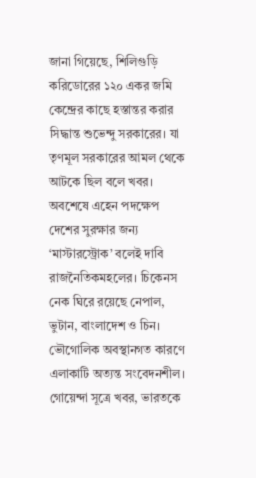জানা গিয়েছে, শিলিগুড়ি করিডোরের ১২০ একর জমি কেন্দ্রের কাছে হস্তান্তর করার সিদ্ধান্ত শুভেন্দু সরকারের। যা তৃণমূল সরকারের আমল থেকে আটকে ছিল বলে খবর। অবশেষে এহেন পদক্ষেপ দেশের সুরক্ষার জন্য ‘মাস্টারস্ট্রোক’ বলেই দাবি রাজনৈতিকমহলের। চিকেনস নেক ঘিরে রয়েছে নেপাল, ভুটান, বাংলাদেশ ও চিন। ভৌগোলিক অবস্থানগত কারণে এলাকাটি অত্যন্ত সংবেদনশীল। গোয়েন্দা সূত্রে খবর, ভারতকে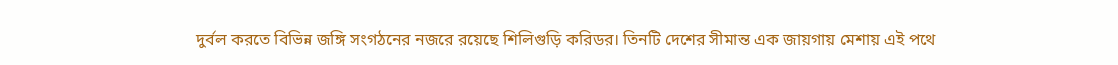দুর্বল করতে বিভিন্ন জঙ্গি সংগঠনের নজরে রয়েছে শিলিগুড়ি করিডর। তিনটি দেশের সীমান্ত এক জায়গায় মেশায় এই পথে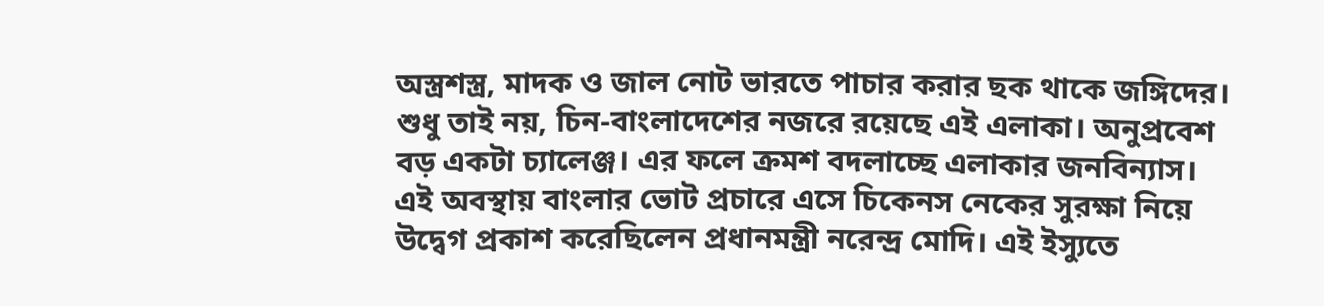অস্ত্রশস্ত্র, মাদক ও জাল নোট ভারতে পাচার করার ছক থাকে জঙ্গিদের। শুধু তাই নয়, চিন-বাংলাদেশের নজরে রয়েছে এই এলাকা। অনুপ্রবেশ বড় একটা চ্যালেঞ্জ। এর ফলে ক্রমশ বদলাচ্ছে এলাকার জনবিন্যাস। এই অবস্থায় বাংলার ভোট প্রচারে এসে চিকেনস নেকের সুরক্ষা নিয়ে উদ্বেগ প্রকাশ করেছিলেন প্রধানমন্ত্রী নরেন্দ্র মোদি। এই ইস্যুতে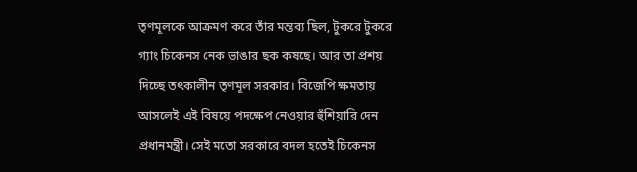তৃণমূলকে আক্রমণ করে তাঁর মন্তব্য ছিল, টুকরে টুকরে গ্যাং চিকেনস নেক ভাঙার ছক কষছে। আর তা প্রশয় দিচ্ছে তৎকালীন তৃণমূল সরকার। বিজেপি ক্ষমতায় আসলেই এই বিষয়ে পদক্ষেপ নেওয়ার হুঁশিয়ারি দেন প্রধানমন্ত্রী। সেই মতো সরকারে বদল হতেই চিকেনস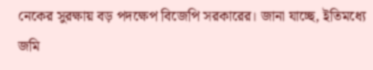নেকের সুরক্ষায় বড় পদক্ষেপ বিজেপি সরকারের। জানা যাচ্ছে, ইতিমধ্যে জমি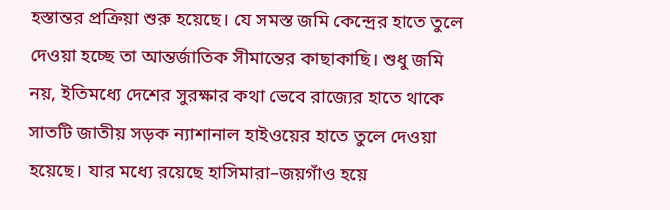হস্তান্তর প্রক্রিয়া শুরু হয়েছে। যে সমস্ত জমি কেন্দ্রের হাতে তুলে দেওয়া হচ্ছে তা আন্তর্জাতিক সীমান্তের কাছাকাছি। শুধু জমি নয়, ইতিমধ্যে দেশের সুরক্ষার কথা ভেবে রাজ্যের হাতে থাকে সাতটি জাতীয় সড়ক ন্যাশানাল হাইওয়ের হাতে তুলে দেওয়া হয়েছে। যার মধ্যে রয়েছে হাসিমারা–জয়গাঁও হয়ে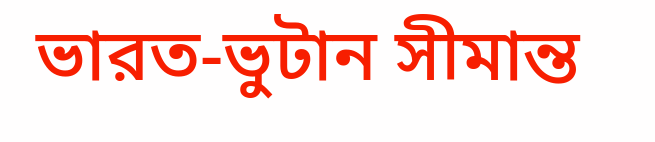ভারত-ভুটান সীমান্ত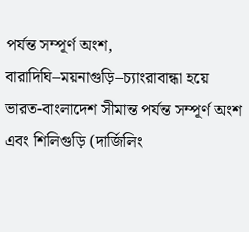পর্যন্ত সম্পূর্ণ অংশ, বারাদিঘি–ময়নাগুড়ি–চ্যাংরাবান্ধা হয়ে ভারত-বাংলাদেশ সীমান্ত পর্যন্ত সম্পূর্ণ অংশ এবং শিলিগুড়ি (দার্জিলিং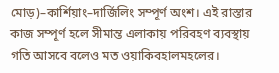মোড়)–কার্শিয়াং–দার্জিলিং সম্পূর্ণ অংশ। এই রাস্তার কাজ সম্পূর্ণ হলে সীমান্ত এলাকায় পরিবহণ ব্যবস্থায় গতি আসবে বলেও মত ওয়াকিবহালমহলের।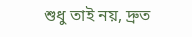শুধু তাই নয়, দ্রুত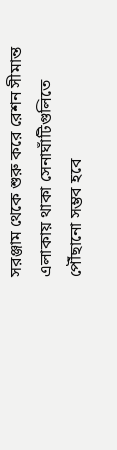সরঞ্জাম থেকে শুরু করে রেশন সীমান্ত এলাকায় থাকা সেনাঘাঁটিগুলিতে পৌঁছানো সম্ভব হবে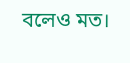বলেও মত।